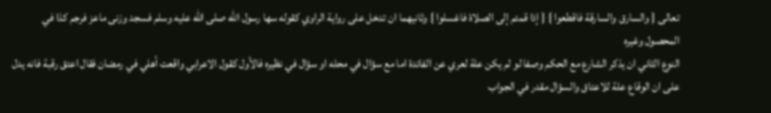تعالى { والسارق والسارقة فاقطعوا } { إذا قمتم إلى الصلاة فاغسلوا } وثانيهما ان تدخل على رواية الراوي كقوله سها رسول الله صلى الله عليه وسلم فسجد وزنى ماعز فرجم كذا في المحصول وغيره
النوع الثاني ان يذكر الشارع مع الحكم وصفا لو لم يكن علة لعري عن الفائدة اما مع سؤال في محله او سؤال في نظيره فالأول كقول الاعرابي واقعت أهلي في رمضان فقال اعتق رقبة فانه يدل على ان الوقاع علة للاعتاق والسؤال مقدر في الجواب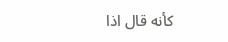كأنه قال اذا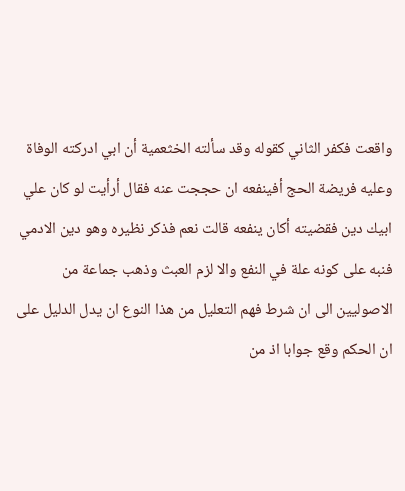واقعت فكفر الثاني كقوله وقد سألته الخثعمية أن ابي ادركته الوفاة وعليه فريضة الحج أفينفعه ان حججت عنه فقال أرأيت لو كان علي ابيك دين فقضيته أكان ينفعه قالت نعم فذكر نظيره وهو دين الادمي فنبه على كونه علة في النفع والا لزم العبث وذهب جماعة من الاصوليين الى ان شرط فهم التعليل من هذا النوع ان يدل الدليل على ان الحكم وقع جوابا اذ من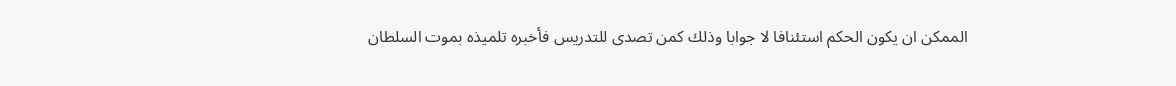الممكن ان يكون الحكم استئنافا لا جوابا وذلك كمن تصدى للتدريس فأخبره تلميذه بموت السلطان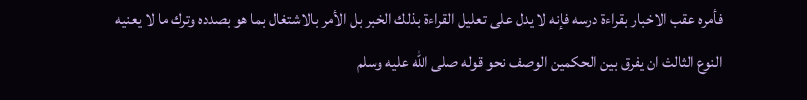فأمره عقب الاخبار بقراءة درسه فإنه لا يدل على تعليل القراءة بذلك الخبر بل الأمر بالاشتغال بما هو بصدده وترك ما لا يعنيه
النوع الثالث ان يفرق بين الحكمين الوصف نحو قوله صلى الله عليه وسلم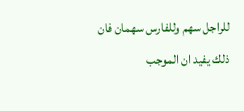للراجل سهم وللفارس سهمان فان ذلك يفيد ان الموجب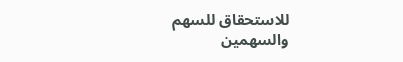للاستحقاق للسهم والسهمين